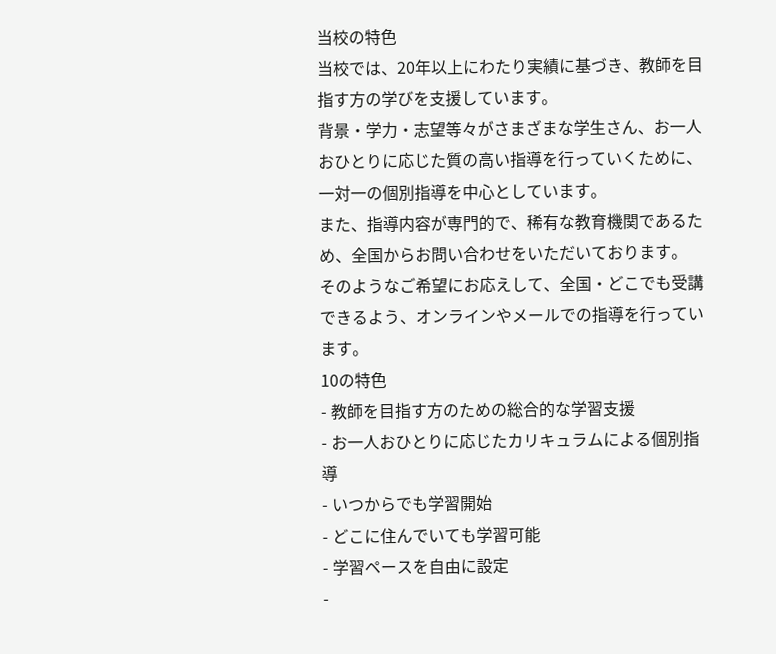当校の特色
当校では、20年以上にわたり実績に基づき、教師を目指す方の学びを支援しています。
背景・学力・志望等々がさまざまな学生さん、お一人おひとりに応じた質の高い指導を行っていくために、一対一の個別指導を中心としています。
また、指導内容が専門的で、稀有な教育機関であるため、全国からお問い合わせをいただいております。
そのようなご希望にお応えして、全国・どこでも受講できるよう、オンラインやメールでの指導を行っています。
10の特色
- 教師を目指す方のための総合的な学習支援
- お一人おひとりに応じたカリキュラムによる個別指導
- いつからでも学習開始
- どこに住んでいても学習可能
- 学習ペースを自由に設定
-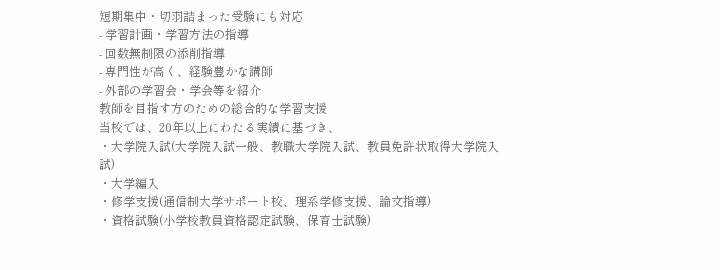短期集中・切羽詰まった受験にも対応
- 学習計画・学習方法の指導
- 回数無制限の添削指導
- 専門性が高く、経験豊かな講師
- 外部の学習会・学会等を紹介
教師を目指す方のための総合的な学習支援
当校では、20年以上にわたる実績に基づき、
・大学院入試(大学院入試一般、教職大学院入試、教員免許状取得大学院入試)
・大学編入
・修学支援(通信制大学サポート校、理系学修支援、論文指導)
・資格試験(小学校教員資格認定試験、保育士試験)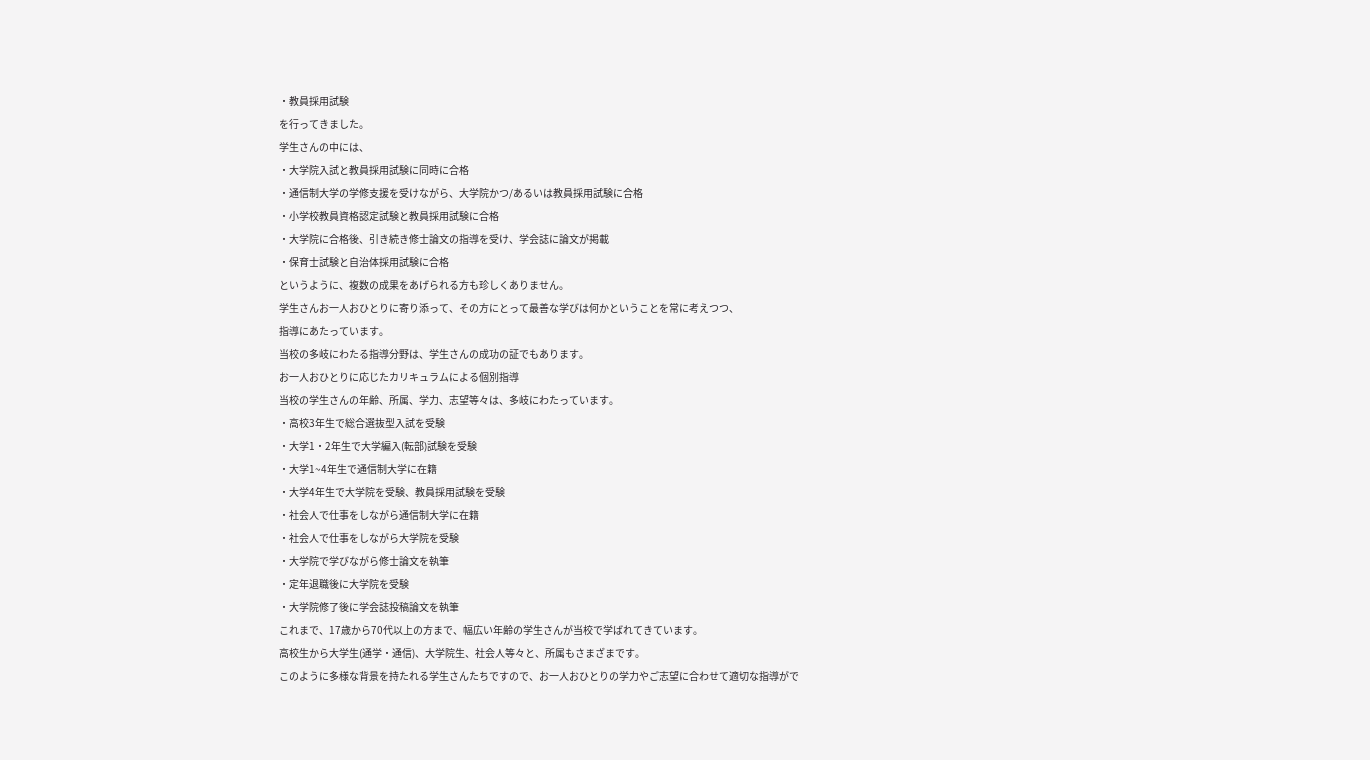・教員採用試験
を行ってきました。
学生さんの中には、
・大学院入試と教員採用試験に同時に合格
・通信制大学の学修支援を受けながら、大学院かつ/あるいは教員採用試験に合格
・小学校教員資格認定試験と教員採用試験に合格
・大学院に合格後、引き続き修士論文の指導を受け、学会誌に論文が掲載
・保育士試験と自治体採用試験に合格
というように、複数の成果をあげられる方も珍しくありません。
学生さんお一人おひとりに寄り添って、その方にとって最善な学びは何かということを常に考えつつ、
指導にあたっています。
当校の多岐にわたる指導分野は、学生さんの成功の証でもあります。
お一人おひとりに応じたカリキュラムによる個別指導
当校の学生さんの年齢、所属、学力、志望等々は、多岐にわたっています。
・高校3年生で総合選抜型入試を受験
・大学1・2年生で大学編入(転部)試験を受験
・大学1~4年生で通信制大学に在籍
・大学4年生で大学院を受験、教員採用試験を受験
・社会人で仕事をしながら通信制大学に在籍
・社会人で仕事をしながら大学院を受験
・大学院で学びながら修士論文を執筆
・定年退職後に大学院を受験
・大学院修了後に学会誌投稿論文を執筆
これまで、17歳から70代以上の方まで、幅広い年齢の学生さんが当校で学ばれてきています。
高校生から大学生(通学・通信)、大学院生、社会人等々と、所属もさまざまです。
このように多様な背景を持たれる学生さんたちですので、お一人おひとりの学力やご志望に合わせて適切な指導がで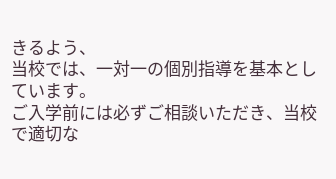きるよう、
当校では、一対一の個別指導を基本としています。
ご入学前には必ずご相談いただき、当校で適切な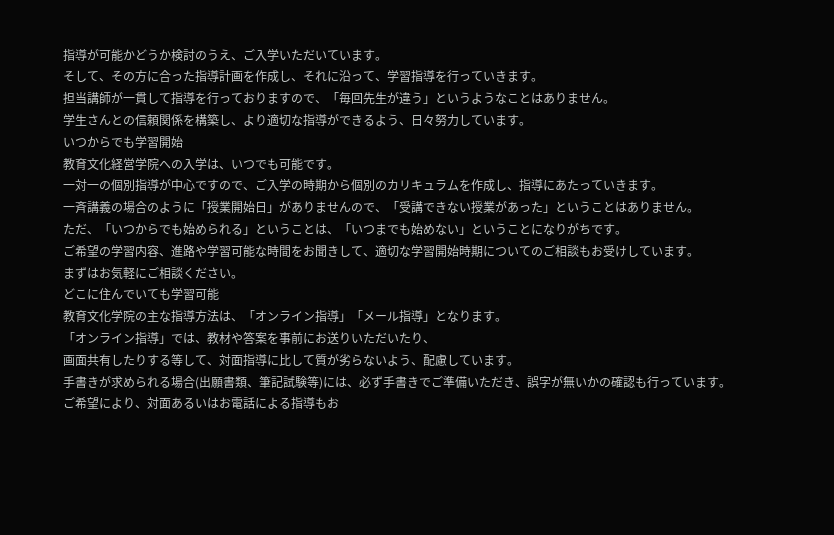指導が可能かどうか検討のうえ、ご入学いただいています。
そして、その方に合った指導計画を作成し、それに沿って、学習指導を行っていきます。
担当講師が一貫して指導を行っておりますので、「毎回先生が違う」というようなことはありません。
学生さんとの信頼関係を構築し、より適切な指導ができるよう、日々努力しています。
いつからでも学習開始
教育文化経営学院への入学は、いつでも可能です。
一対一の個別指導が中心ですので、ご入学の時期から個別のカリキュラムを作成し、指導にあたっていきます。
一斉講義の場合のように「授業開始日」がありませんので、「受講できない授業があった」ということはありません。
ただ、「いつからでも始められる」ということは、「いつまでも始めない」ということになりがちです。
ご希望の学習内容、進路や学習可能な時間をお聞きして、適切な学習開始時期についてのご相談もお受けしています。
まずはお気軽にご相談ください。
どこに住んでいても学習可能
教育文化学院の主な指導方法は、「オンライン指導」「メール指導」となります。
「オンライン指導」では、教材や答案を事前にお送りいただいたり、
画面共有したりする等して、対面指導に比して質が劣らないよう、配慮しています。
手書きが求められる場合(出願書類、筆記試験等)には、必ず手書きでご準備いただき、誤字が無いかの確認も行っています。
ご希望により、対面あるいはお電話による指導もお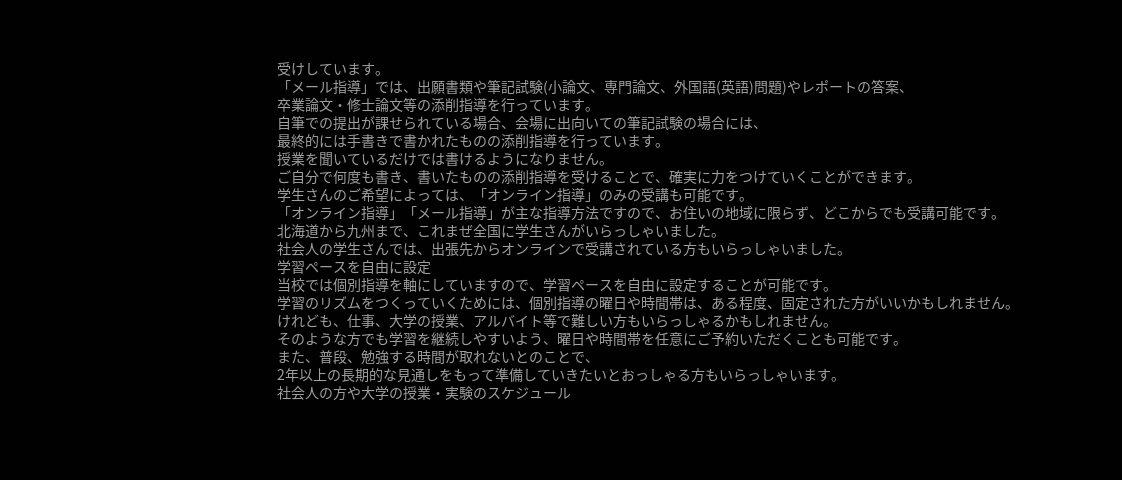受けしています。
「メール指導」では、出願書類や筆記試験(小論文、専門論文、外国語(英語)問題)やレポートの答案、
卒業論文・修士論文等の添削指導を行っています。
自筆での提出が課せられている場合、会場に出向いての筆記試験の場合には、
最終的には手書きで書かれたものの添削指導を行っています。
授業を聞いているだけでは書けるようになりません。
ご自分で何度も書き、書いたものの添削指導を受けることで、確実に力をつけていくことができます。
学生さんのご希望によっては、「オンライン指導」のみの受講も可能です。
「オンライン指導」「メール指導」が主な指導方法ですので、お住いの地域に限らず、どこからでも受講可能です。
北海道から九州まで、これまぜ全国に学生さんがいらっしゃいました。
社会人の学生さんでは、出張先からオンラインで受講されている方もいらっしゃいました。
学習ペースを自由に設定
当校では個別指導を軸にしていますので、学習ペースを自由に設定することが可能です。
学習のリズムをつくっていくためには、個別指導の曜日や時間帯は、ある程度、固定された方がいいかもしれません。
けれども、仕事、大学の授業、アルバイト等で難しい方もいらっしゃるかもしれません。
そのような方でも学習を継続しやすいよう、曜日や時間帯を任意にご予約いただくことも可能です。
また、普段、勉強する時間が取れないとのことで、
2年以上の長期的な見通しをもって準備していきたいとおっしゃる方もいらっしゃいます。
社会人の方や大学の授業・実験のスケジュール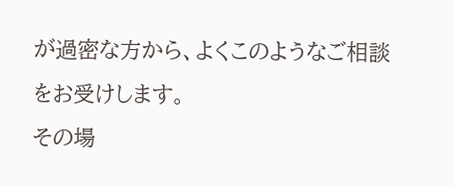が過密な方から、よくこのようなご相談をお受けします。
その場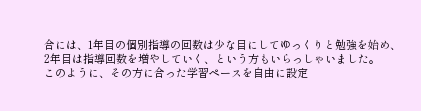合には、1年目の個別指導の回数は少な目にしてゆっくりと勉強を始め、
2年目は指導回数を増やしていく、という方もいらっしゃいました。
このように、その方に合った学習ペースを自由に設定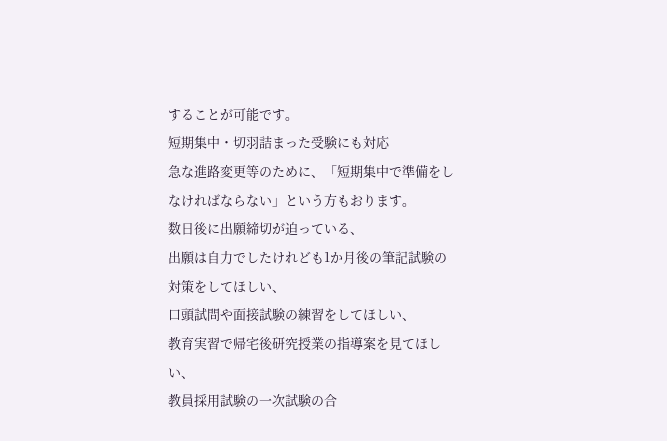することが可能です。
短期集中・切羽詰まった受験にも対応
急な進路変更等のために、「短期集中で準備をしなければならない」という方もおります。
数日後に出願締切が迫っている、
出願は自力でしたけれども1か月後の筆記試験の対策をしてほしい、
口頭試問や面接試験の練習をしてほしい、
教育実習で帰宅後研究授業の指導案を見てほしい、
教員採用試験の一次試験の合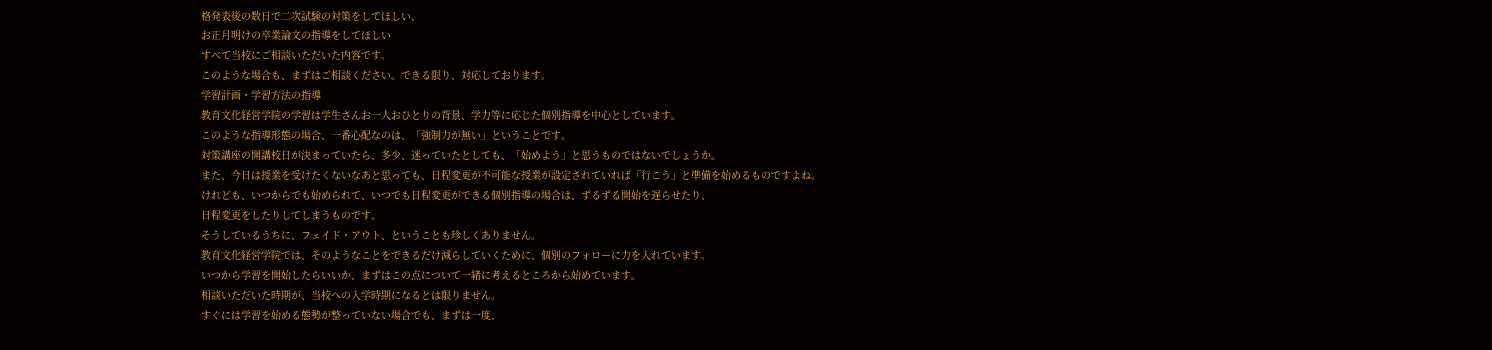格発表後の数日で二次試験の対策をしてほしい、
お正月明けの卒業論文の指導をしてほしい
すべて当校にご相談いただいた内容です。
このような場合も、まずはご相談ください。できる限り、対応しております。
学習計画・学習方法の指導
教育文化経営学院の学習は学生さんお一人おひとりの背景、学力等に応じた個別指導を中心としています。
このような指導形態の場合、一番心配なのは、「強制力が無い」ということです。
対策講座の開講校日が決まっていたら、多少、迷っていたとしても、「始めよう」と思うものではないでしょうか。
また、今日は授業を受けたくないなあと思っても、日程変更が不可能な授業が設定されていれば「行こう」と準備を始めるものですよね。
けれども、いつからでも始められて、いつでも日程変更ができる個別指導の場合は、ずるずる開始を遅らせたり、
日程変更をしたりしてしまうものです。
そうしているうちに、フェイド・アウト、ということも珍しくありません。
教育文化経営学院では、そのようなことをできるだけ減らしていくために、個別のフォローに力を入れています。
いつから学習を開始したらいいか、まずはこの点について一緒に考えるところから始めています。
相談いただいた時期が、当校への入学時期になるとは限りません。
すぐには学習を始める態勢が整っていない場合でも、まずは一度、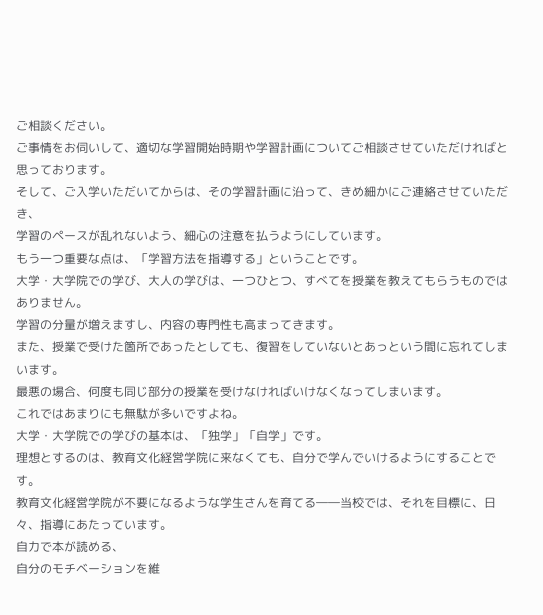ご相談ください。
ご事情をお伺いして、適切な学習開始時期や学習計画についてご相談させていただければと思っております。
そして、ご入学いただいてからは、その学習計画に沿って、きめ細かにご連絡させていただき、
学習のペースが乱れないよう、細心の注意を払うようにしています。
もう一つ重要な点は、「学習方法を指導する」ということです。
大学・大学院での学び、大人の学びは、一つひとつ、すべてを授業を教えてもらうものではありません。
学習の分量が増えますし、内容の専門性も高まってきます。
また、授業で受けた箇所であったとしても、復習をしていないとあっという間に忘れてしまいます。
最悪の場合、何度も同じ部分の授業を受けなければいけなくなってしまいます。
これではあまりにも無駄が多いですよね。
大学・大学院での学びの基本は、「独学」「自学」です。
理想とするのは、教育文化経営学院に来なくても、自分で学んでいけるようにすることです。
教育文化経営学院が不要になるような学生さんを育てる――当校では、それを目標に、日々、指導にあたっています。
自力で本が読める、
自分のモチベーションを維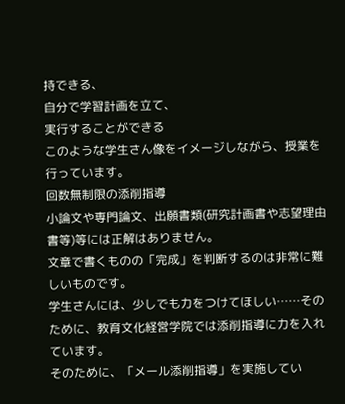持できる、
自分で学習計画を立て、
実行することができる
このような学生さん像をイメージしながら、授業を行っています。
回数無制限の添削指導
小論文や専門論文、出願書類(研究計画書や志望理由書等)等には正解はありません。
文章で書くものの「完成」を判断するのは非常に難しいものです。
学生さんには、少しでも力をつけてほしい……そのために、教育文化経営学院では添削指導に力を入れています。
そのために、「メール添削指導」を実施してい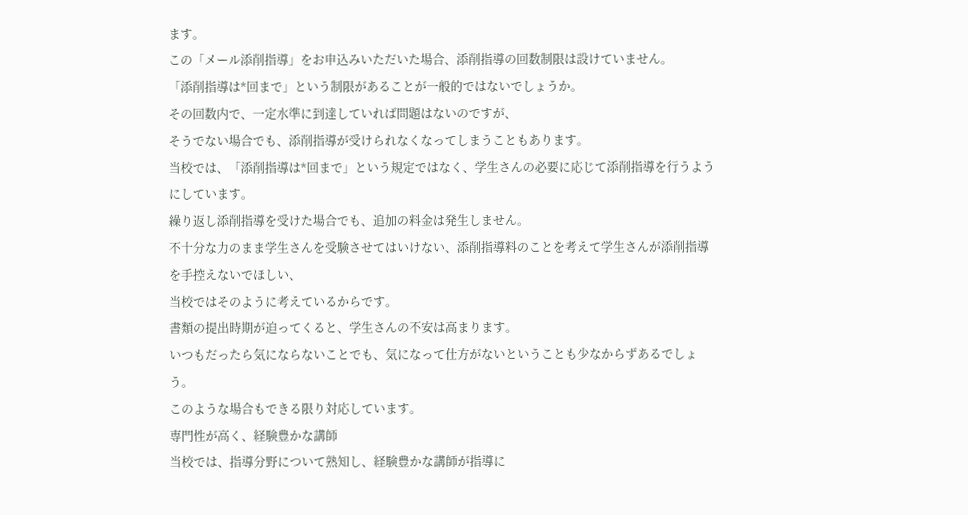ます。
この「メール添削指導」をお申込みいただいた場合、添削指導の回数制限は設けていません。
「添削指導は*回まで」という制限があることが一般的ではないでしょうか。
その回数内で、一定水準に到達していれば問題はないのですが、
そうでない場合でも、添削指導が受けられなくなってしまうこともあります。
当校では、「添削指導は*回まで」という規定ではなく、学生さんの必要に応じて添削指導を行うようにしています。
繰り返し添削指導を受けた場合でも、追加の料金は発生しません。
不十分な力のまま学生さんを受験させてはいけない、添削指導料のことを考えて学生さんが添削指導を手控えないでほしい、
当校ではそのように考えているからです。
書類の提出時期が迫ってくると、学生さんの不安は高まります。
いつもだったら気にならないことでも、気になって仕方がないということも少なからずあるでしょう。
このような場合もできる限り対応しています。
専門性が高く、経験豊かな講師
当校では、指導分野について熟知し、経験豊かな講師が指導に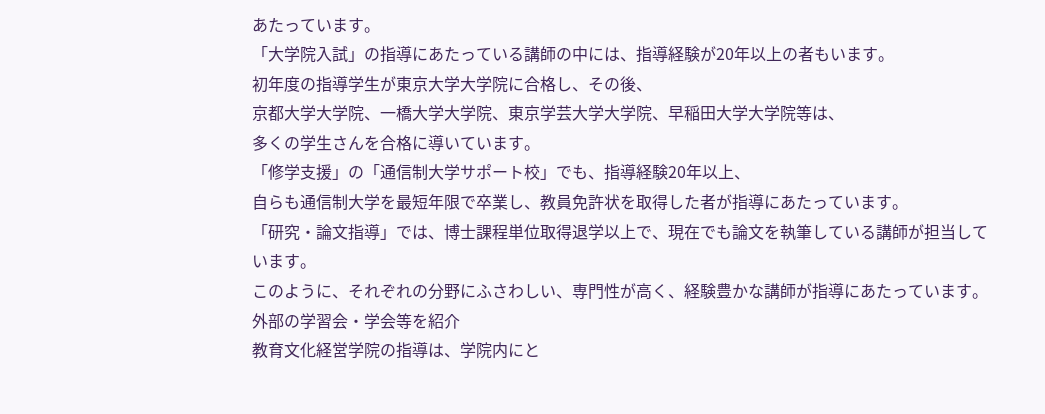あたっています。
「大学院入試」の指導にあたっている講師の中には、指導経験が20年以上の者もいます。
初年度の指導学生が東京大学大学院に合格し、その後、
京都大学大学院、一橋大学大学院、東京学芸大学大学院、早稲田大学大学院等は、
多くの学生さんを合格に導いています。
「修学支援」の「通信制大学サポート校」でも、指導経験20年以上、
自らも通信制大学を最短年限で卒業し、教員免許状を取得した者が指導にあたっています。
「研究・論文指導」では、博士課程単位取得退学以上で、現在でも論文を執筆している講師が担当しています。
このように、それぞれの分野にふさわしい、専門性が高く、経験豊かな講師が指導にあたっています。
外部の学習会・学会等を紹介
教育文化経営学院の指導は、学院内にと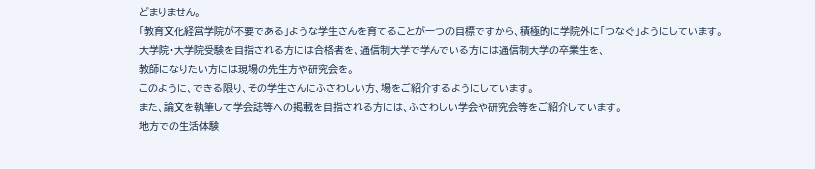どまりません。
「教育文化経営学院が不要である」ような学生さんを育てることが一つの目標ですから、積極的に学院外に「つなぐ」ようにしています。
大学院・大学院受験を目指される方には合格者を、通信制大学で学んでいる方には通信制大学の卒業生を、
教師になりたい方には現場の先生方や研究会を。
このように、できる限り、その学生さんにふさわしい方、場をご紹介するようにしています。
また、論文を執筆して学会誌等への掲載を目指される方には、ふさわしい学会や研究会等をご紹介しています。
地方での生活体験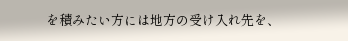を積みたい方には地方の受け入れ先を、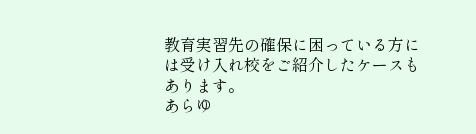教育実習先の確保に困っている方には受け入れ校をご紹介したケースもあります。
あらゆ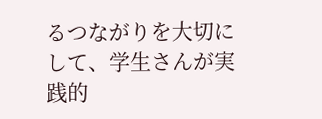るつながりを大切にして、学生さんが実践的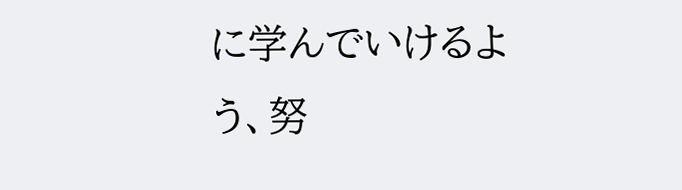に学んでいけるよう、努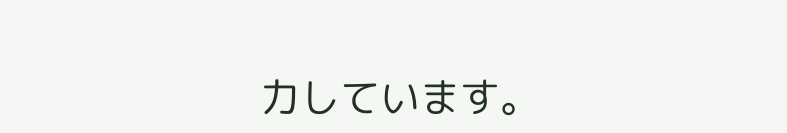力しています。